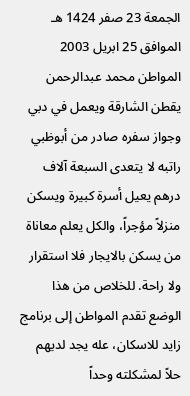الجمعة 23 صفر 1424 هـ الموافق 25 ابريل 2003 المواطن محمد عبدالرحمن يقطن الشارقة ويعمل في دبي وجواز سفره صادر من أبوظبي راتبه لا يتعدى السبعة آلاف درهم يعيل أسرة كبيرة ويسكن منزلاً مؤجراً، والكل يعلم معاناة من يسكن بالايجار فلا استقرار ولا راحة. للخلاص من هذا الوضع تقدم المواطن إلى برنامج زايد للاسكان، عله يجد لديهم حلاً لمشكلته وحداً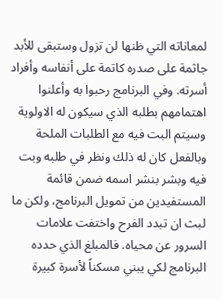لمعاناته التي ظنها لن تزول وستبقى للأبد جاثمة على صدره كاتمة على أنفاسه وأفراد أسرته. وفي البرنامج رحبوا به وأعلنوا اهتمامهم بطلبه الذي سيكون له الاولوية وسيتم البت فيه مع الطلبات الملحة وبالفعل كان له ذلك ونظر في طلبه وبت فيه وبشر بنشر اسمه ضمن قائمة المستفيدين من تمويل البرنامج، ولكن ما لبث ان تبدد الفرح واختفت علامات السرور عن محياه. فالمبلغ الذي حدده البرنامج لكي يبني مسكناً لأسرة كبيرة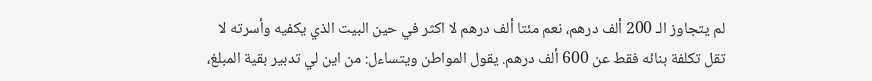لم يتجاوز الـ 200 ألف درهم، نعم مئتا ألف درهم لا اكثر في حين البيت الذي يكفيه وأسرته لا تقل تكلفة بنائه فقط عن 600 ألف درهم. يقول المواطن ويتساءل: من اين لي تدبير بقية المبلغ،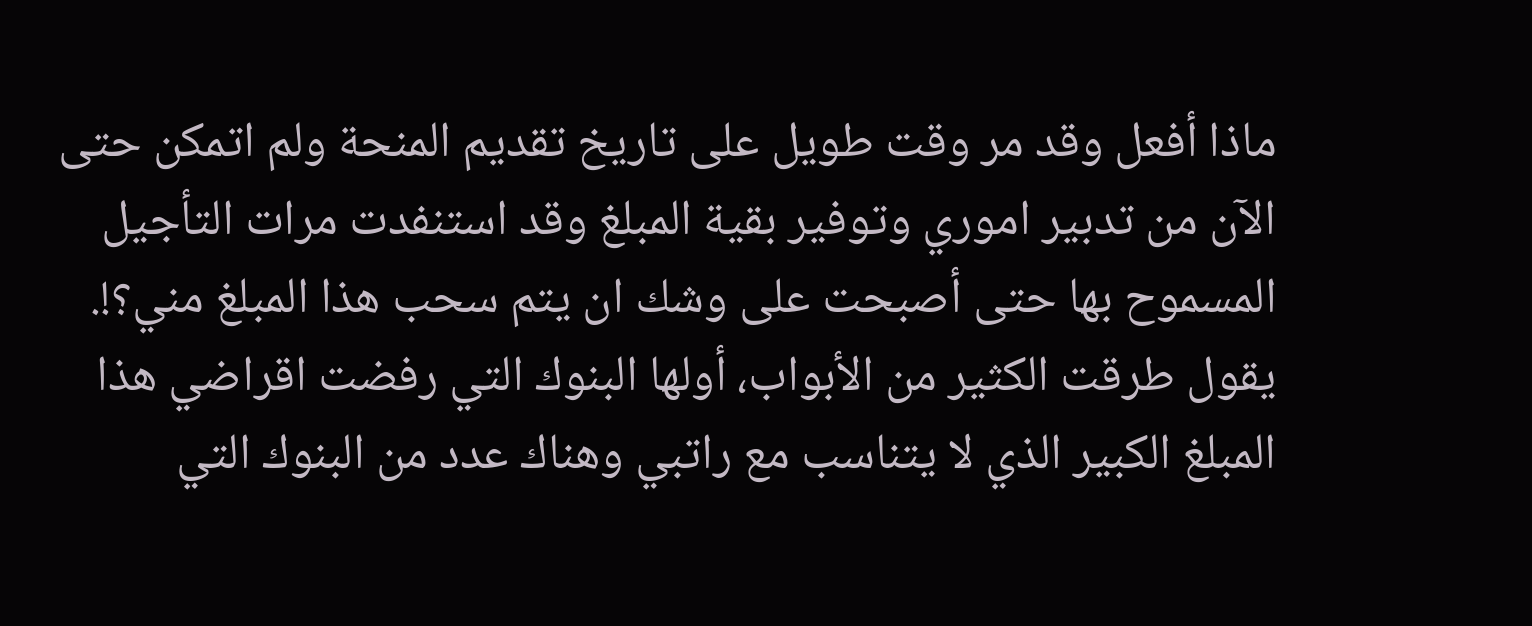ماذا أفعل وقد مر وقت طويل على تاريخ تقديم المنحة ولم اتمكن حتى الآن من تدبير اموري وتوفير بقية المبلغ وقد استنفدت مرات التأجيل المسموح بها حتى أصبحت على وشك ان يتم سحب هذا المبلغ مني؟!. يقول طرقت الكثير من الأبواب، أولها البنوك التي رفضت اقراضي هذا المبلغ الكبير الذي لا يتناسب مع راتبي وهناك عدد من البنوك التي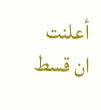أعلنت ان قسط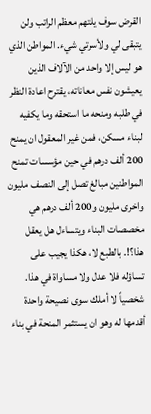القرض سوف يلتهم معظم الراتب ولن يتبقى لي ولأسرتي شيء. المواطن الذي هو ليس إلا واحد من الآلاف الذين يعيشون نفس معاناته، يقترح اعادة النظر في طلبه ومنحه ما استحقه وما يكفيه لبناء مسكن، فمن غير المعقول ان يمنح 200 ألف درهم في حين مؤسسات تمنح المواطنين مبالغ تصل إلى النصف مليون واخرى مليون و200 ألف درهم هي مخصصات البناء ويتساءل هل يعقل هذا؟!. بالطبع لا، هكذا يجيب على تساؤله فلا عدل ولا مساواة في هذا. شخصياً لا أملك سوى نصيحة واحدة أقدمها له وهو ان يستثمر المنحة في بناء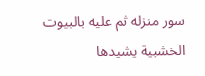سور منزله ثم عليه بالبيوت الخشبية يشيدها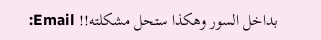بداخل السور وهكذا ستحل مشكلته!! Email: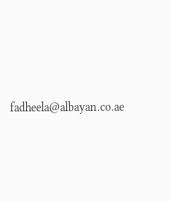fadheela@albayan.co.ae